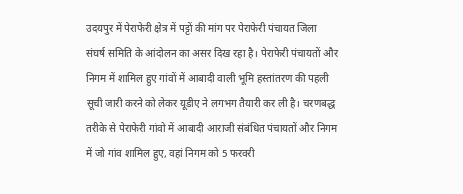उदयपुर में पेराफेरी क्षेत्र में पट्टों की मांग पर पेराफेरी पंचायत जिला संघर्ष समिति के आंदोलन का असर दिख रहा है। पेराफेरी पंचायतों और निगम में शामिल हुए गांवों में आबादी वाली भूमि हस्तांतरण की पहली सूची जारी करने को लेकर यूडीए ने लगभग तैयारी कर ली है। चरणबद्ध तरीके से पेराफेरी गांवो में आबादी आराजी संबंधित पंचायतों और निगम में जो गांव शामिल हुए, वहां निगम को 5 फरवरी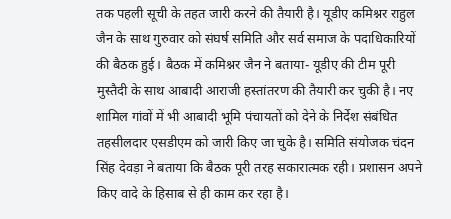तक पहली सूची के तहत जारी करने की तैयारी है। यूडीए कमिश्नर राहुल जैन के साथ गुरुवार को संघर्ष समिति और सर्व समाज के पदाधिकारियों की बैठक हुई। बैठक में कमिश्नर जैन ने बताया- यूडीए की टीम पूरी मुस्तैदी के साथ आबादी आराजी हस्तांतरण की तैयारी कर चुकी है। नए शामिल गांवों में भी आबादी भूमि पंचायतों को देने के निर्देश संबंधित तहसीलदार एसडीएम को जारी किए जा चुके है। समिति संयोजक चंदन सिंह देवड़ा ने बताया कि बैठक पूरी तरह सकारात्मक रही। प्रशासन अपने किए वादे के हिसाब से ही काम कर रहा है।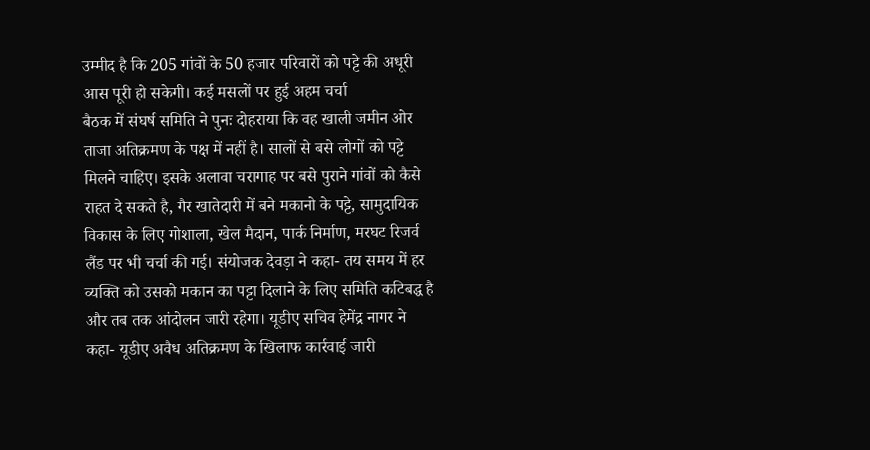उम्मीद है कि 205 गांवों के 50 हजार परिवारों को पट्टे की अधूरी आस पूरी हो सकेगी। कई मसलों पर हुई अहम चर्चा
बैठक में संघर्ष समिति ने पुनः दोहराया कि वह खाली जमीन ओर ताजा अतिक्रमण के पक्ष में नहीं है। सालों से बसे लोगों को पट्टे मिलने चाहिए। इसके अलावा चरागाह पर बसे पुराने गांवों को कैसे राहत दे सकते है, गैर खातेदारी में बने मकानो के पट्टे, सामुदायिक विकास के लिए गोशाला, खेल मैदान, पार्क निर्माण, मरघट रिजर्व लैंड पर भी चर्चा की गई। संयोजक देवड़ा ने कहा- तय समय में हर व्यक्ति को उसको मकान का पट्टा दिलाने के लिए समिति कटिबद्ध है और तब तक आंदोलन जारी रहेगा। यूडीए सचिव हेमेंद्र नागर ने कहा- यूडीए अवैध अतिक्रमण के खिलाफ कार्रवाई जारी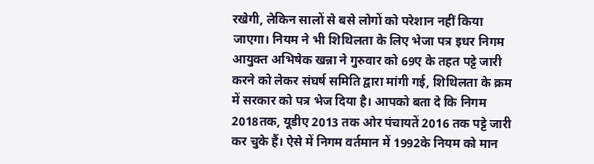रखेगी, लेकिन सालों से बसे लोगों को परेशान नहीं किया जाएगा। नियम ने भी शिथिलता के लिए भेजा पत्र इधर निगम आयुक्त अभिषेक खन्ना ने गुरुवार को 69ए के तहत पट्टे जारी करने को लेकर संघर्ष समिति द्वारा मांगी गई, शिथिलता के क्रम में सरकार को पत्र भेज दिया है। आपको बता दे कि निगम 2018तक, यूडीए 2013 तक ओर पंचायतें 2016 तक पट्टे जारी कर चुके हैं। ऐसे में निगम वर्तमान में 1992के नियम को मान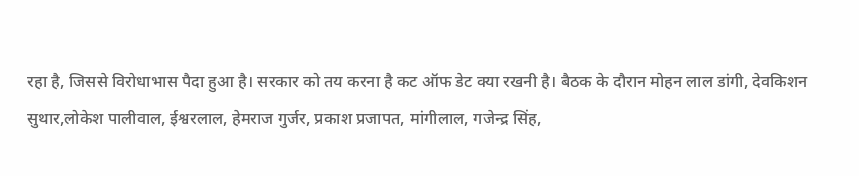रहा है, जिससे विरोधाभास पैदा हुआ है। सरकार को तय करना है कट ऑफ डेट क्या रखनी है। बैठक के दौरान मोहन लाल डांगी, देवकिशन सुथार,लोकेश पालीवाल, ईश्वरलाल, हेमराज गुर्जर, प्रकाश प्रजापत, मांगीलाल, गजेन्द्र सिंह,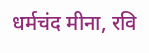धर्मचंद मीना, रवि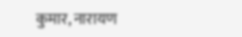कुमार, नारायण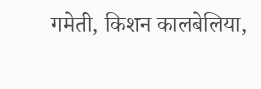गमेती, किशन कालबेलिया,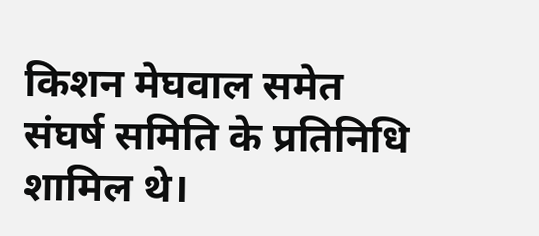किशन मेघवाल समेत संघर्ष समिति के प्रतिनिधि शामिल थे।